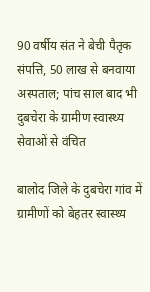90 वर्षीय संत ने बेची पैतृक संपत्ति, 50 लाख से बनवाया अस्पताल; पांच साल बाद भी दुबचेरा के ग्रामीण स्वास्थ्य सेवाओं से वंचित

बालोद जिले के दुबचेरा गांव में ग्रामीणों को बेहतर स्वास्थ्य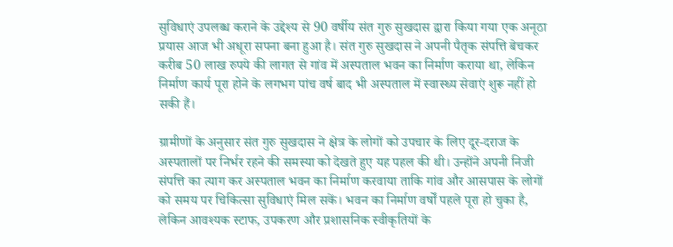सुविधाएं उपलब्ध कराने के उद्देश्य से 90 वर्षीय संत गुरु सुखदास द्वारा किया गया एक अनूठा प्रयास आज भी अधूरा सपना बना हुआ है। संत गुरु सुखदास ने अपनी पैतृक संपत्ति बेचकर करीब 50 लाख रुपये की लागत से गांव में अस्पताल भवन का निर्माण कराया था, लेकिन निर्माण कार्य पूरा होने के लगभग पांच वर्ष बाद भी अस्पताल में स्वास्थ्य सेवाएं शुरू नहीं हो सकी हैं।

ग्रामीणों के अनुसार संत गुरु सुखदास ने क्षेत्र के लोगों को उपचार के लिए दूर-दराज के अस्पतालों पर निर्भर रहने की समस्या को देखते हुए यह पहल की थी। उन्होंने अपनी निजी संपत्ति का त्याग कर अस्पताल भवन का निर्माण करवाया ताकि गांव और आसपास के लोगों को समय पर चिकित्सा सुविधाएं मिल सकें। भवन का निर्माण वर्षों पहले पूरा हो चुका है, लेकिन आवश्यक स्टाफ, उपकरण और प्रशासनिक स्वीकृतियों के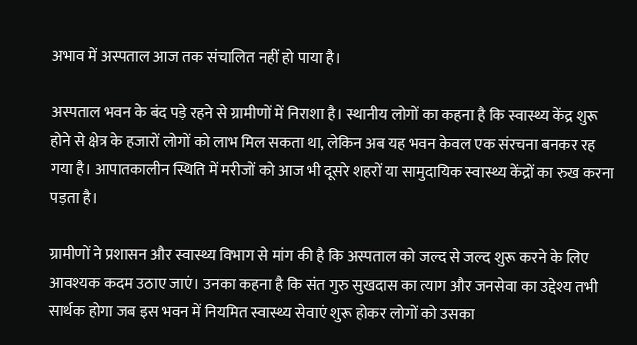अभाव में अस्पताल आज तक संचालित नहीं हो पाया है।

अस्पताल भवन के बंद पड़े रहने से ग्रामीणों में निराशा है। स्थानीय लोगों का कहना है कि स्वास्थ्य केंद्र शुरू होने से क्षेत्र के हजारों लोगों को लाभ मिल सकता था, लेकिन अब यह भवन केवल एक संरचना बनकर रह गया है। आपातकालीन स्थिति में मरीजों को आज भी दूसरे शहरों या सामुदायिक स्वास्थ्य केंद्रों का रुख करना पड़ता है।

ग्रामीणों ने प्रशासन और स्वास्थ्य विभाग से मांग की है कि अस्पताल को जल्द से जल्द शुरू करने के लिए आवश्यक कदम उठाए जाएं। उनका कहना है कि संत गुरु सुखदास का त्याग और जनसेवा का उद्देश्य तभी सार्थक होगा जब इस भवन में नियमित स्वास्थ्य सेवाएं शुरू होकर लोगों को उसका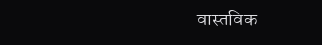वास्तविक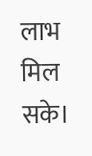लाभ मिल सके।